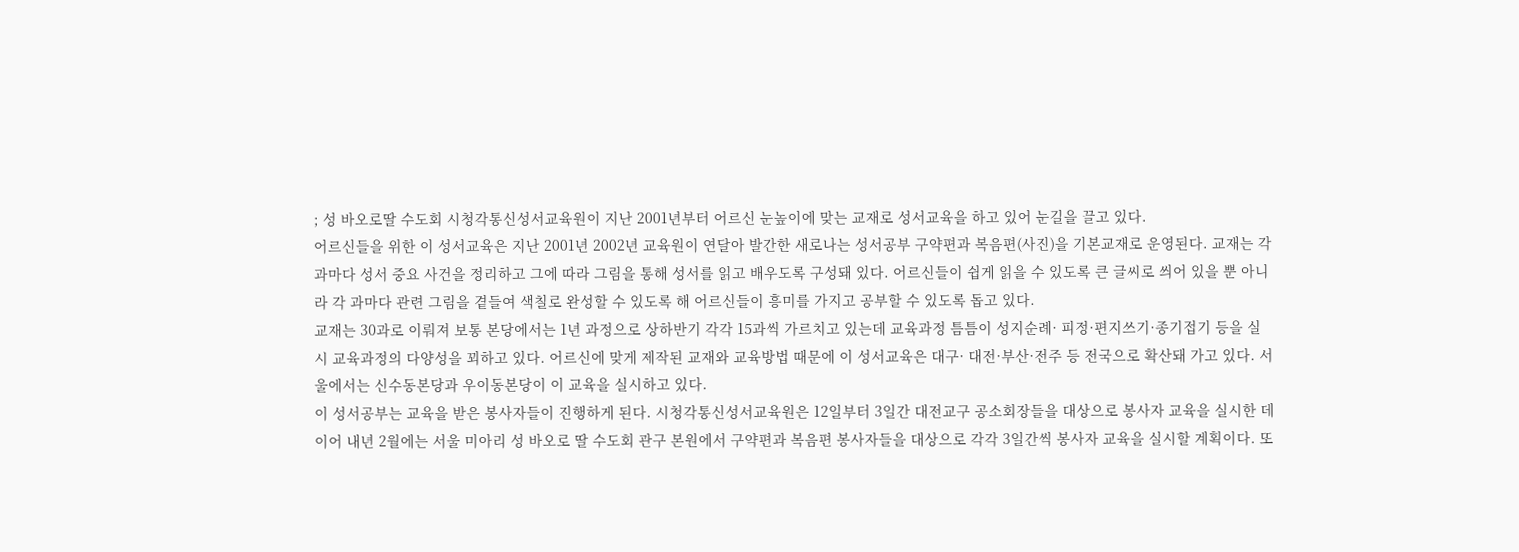; 성 바오로딸 수도회 시청각통신성서교육원이 지난 2001년부터 어르신 눈높이에 맞는 교재로 성서교육을 하고 있어 눈길을 끌고 있다.
어르신들을 위한 이 성서교육은 지난 2001년 2002년 교육원이 연달아 발간한 새로나는 성서공부 구약편과 복음편(사진)을 기본교재로 운영된다. 교재는 각 과마다 성서 중요 사건을 정리하고 그에 따라 그림을 통해 성서를 읽고 배우도록 구성돼 있다. 어르신들이 쉽게 읽을 수 있도록 큰 글씨로 씌어 있을 뿐 아니라 각 과마다 관련 그림을 곁들여 색칠로 완성할 수 있도록 해 어르신들이 흥미를 가지고 공부할 수 있도록 돕고 있다.
교재는 30과로 이뤄져 보통 본당에서는 1년 과정으로 상하반기 각각 15과씩 가르치고 있는데 교육과정 틈틈이 성지순례· 피정·편지쓰기·종기접기 등을 실시 교육과정의 다양성을 꾀하고 있다. 어르신에 맞게 제작된 교재와 교육방법 때문에 이 성서교육은 대구· 대전·부산·전주 등 전국으로 확산돼 가고 있다. 서울에서는 신수동본당과 우이동본당이 이 교육을 실시하고 있다.
이 성서공부는 교육을 받은 봉사자들이 진행하게 된다. 시청각통신성서교육원은 12일부터 3일간 대전교구 공소회장들을 대상으로 봉사자 교육을 실시한 데 이어 내년 2월에는 서울 미아리 성 바오로 딸 수도회 관구 본원에서 구약편과 복음편 봉사자들을 대상으로 각각 3일간씩 봉사자 교육을 실시할 계획이다. 또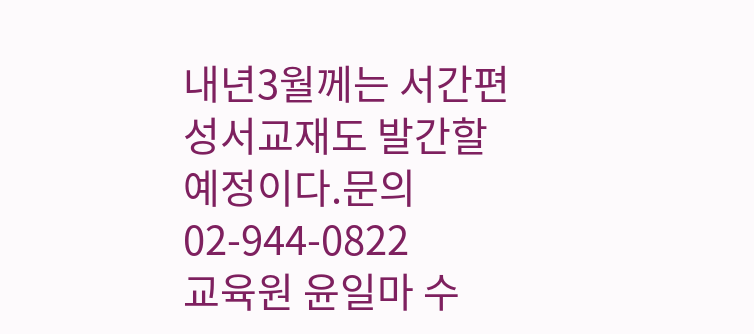내년3월께는 서간편 성서교재도 발간할 예정이다.문의 02-944-0822
교육원 윤일마 수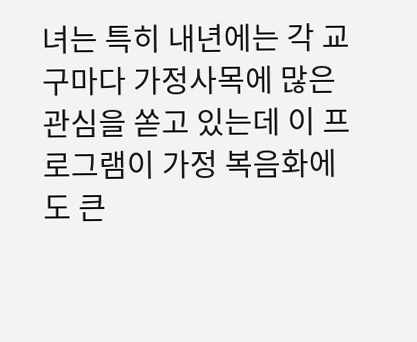녀는 특히 내년에는 각 교구마다 가정사목에 많은 관심을 쏟고 있는데 이 프로그램이 가정 복음화에도 큰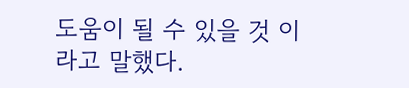도움이 될 수 있을 것 이라고 말했다.